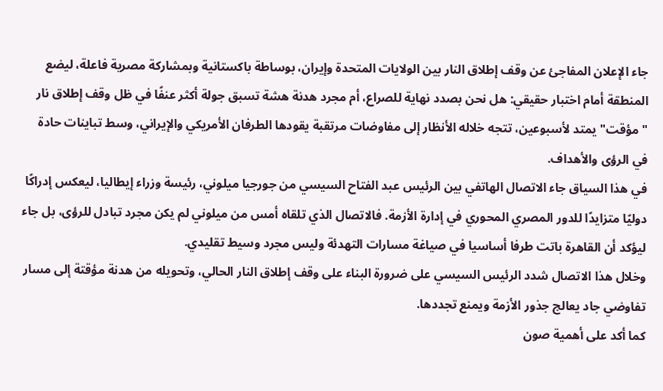جاء الإعلان المفاجئ عن وقف إطلاق النار بين الولايات المتحدة وإيران، بوساطة باكستانية وبمشاركة مصرية فاعلة، ليضع المنطقة أمام اختبار حقيقي: هل نحن بصدد نهاية للصراع، أم مجرد هدنة هشة تسبق جولة أكثر عنفًا في ظل وقف إطلاق نار "مؤقت" يمتد لأسبوعين، تتجه خلاله الأنظار إلى مفاوضات مرتقبة يقودها الطرفان الأمريكي والإيراني، وسط تباينات حادة في الرؤى والأهداف.
في هذا السياق جاء الاتصال الهاتفي بين الرئيس عبد الفتاح السيسي من جورجيا ميلوني، رئيسة وزراء إيطاليا، ليعكس إدراكًا دوليًا متزايدًا للدور المصري المحوري في إدارة الأزمة. فالاتصال الذي تلقاه أمس من ميلوني لم يكن مجرد تبادل للرؤى، بل جاء ليؤكد أن القاهرة باتت طرفا أساسيا في صياغة مسارات التهدئة وليس مجرد وسيط تقليدي.
وخلال هذا الاتصال شدد الرئيس السيسي على ضرورة البناء على وقف إطلاق النار الحالي، وتحويله من هدنة مؤقتة إلى مسار تفاوضي جاد يعالج جذور الأزمة ويمنع تجددها.
كما أكد على أهمية صون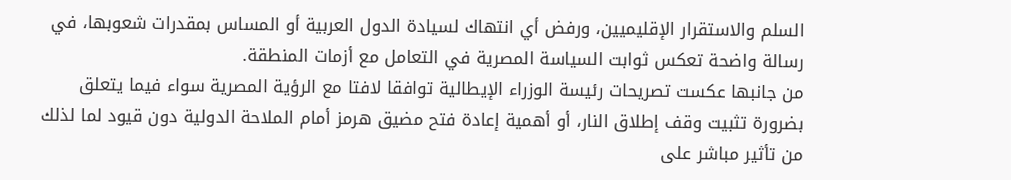السلم والاستقرار الإقليميين، ورفض أي انتهاك لسيادة الدول العربية أو المساس بمقدرات شعوبها، في رسالة واضحة تعكس ثوابت السياسة المصرية في التعامل مع أزمات المنطقة.
من جانبها عكست تصريحات رئيسة الوزراء الإيطالية توافقا لافتا مع الرؤية المصرية سواء فيما يتعلق بضرورة تثبيت وقف إطلاق النار، أو أهمية إعادة فتح مضيق هرمز أمام الملاحة الدولية دون قيود لما لذلك من تأثير مباشر على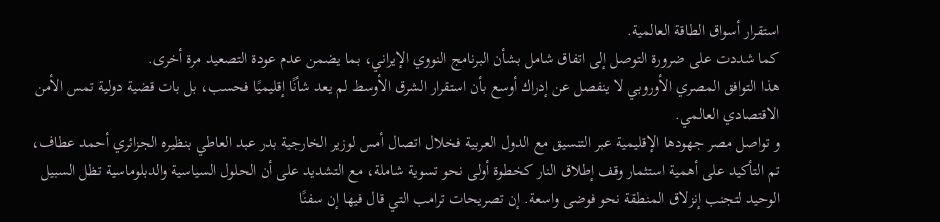استقرار أسواق الطاقة العالمية.
كما شددت على ضرورة التوصل إلى اتفاق شامل بشأن البرنامج النووي الإيراني، بما يضمن عدم عودة التصعيد مرة أخرى.
هذا التوافق المصري الأوروبي لا ينفصل عن إدراك أوسع بأن استقرار الشرق الأوسط لم يعد شأنًا إقليميًا فحسب، بل بات قضية دولية تمس الأمن الاقتصادي العالمي.
و تواصل مصر جهودها الإقليمية عبر التنسيق مع الدول العربية فخلال اتصال أمس لوزير الخارجية بدر عبد العاطي بنظيره الجزائري أحمد عطاف، تم التأكيد على أهمية استثمار وقف إطلاق النار كخطوة أولى نحو تسوية شاملة، مع التشديد على أن الحلول السياسية والدبلوماسية تظل السبيل الوحيد لتجنب إنزلاق المنطقة نحو فوضى واسعة. إن تصريحات ترامب التي قال فيها إن سفنًا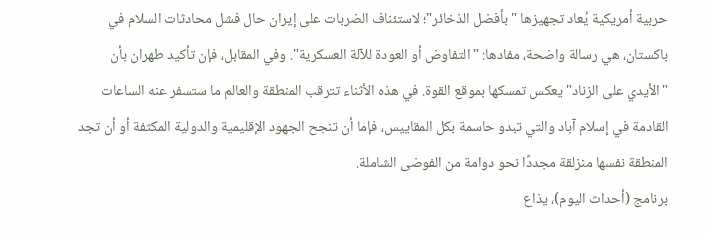حربية أمريكية يُعاد تجهيزها "بأفضل الذخائر"؛ لاستئناف الضربات على إيران حال فشل محادثات السلام في باكستان، هي رسالة واضحة، مفادها: "التفاوض أو العودة للآلة العسكرية". وفي المقابل، فإن تأكيد طهران بأن "الأيدي على الزناد" يعكس تمسكها بموقع القوة. في هذه الأثناء تترقب المنطقة والعالم ما ستسفر عنه الساعات القادمة في إسلام آباد والتي تبدو حاسمة بكل المقاييس، فإما أن تنجح الجهود الإقليمية والدولية المكثفة أو أن تجد المنطقة نفسها منزلقة مجددًا نحو دوامة من الفوضى الشاملة.
برنامج (أحداث اليوم)، يذاع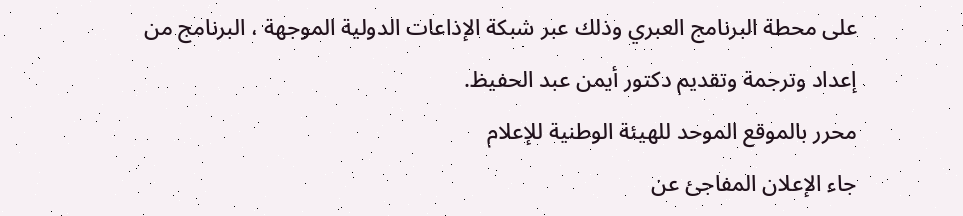على محطة البرنامج العبري وذلك عبر شبكة الإذاعات الدولية الموجهة ، البرنامج من إعداد وترجمة وتقديم دكتور أيمن عبد الحفيظ.
محرر بالموقع الموحد للهيئة الوطنية للإعلام
جاء الإعلان المفاجئ عن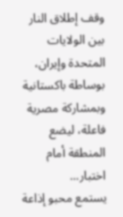وقف إطلاق النار بين الولايات المتحدة وإيران، بوساطة باكستانية وبمشاركة مصرية فاعلة، ليضع المنطقة أمام اختبار...
يستمع محبو إذاعة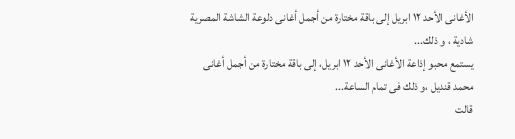الأغانى الأحد ١٢ ابريل إلى باقة مختارة من أجمل أغانى دلوعة الشاشة المصرية شادية ، و ذلك...
يستمع محبو إذاعة الأغانى الأحد ١٢ ابريل، إلى باقة مختارة من أجمل أغانى محمد قنديل ،و ذلك فى تمام الساعة...
قالت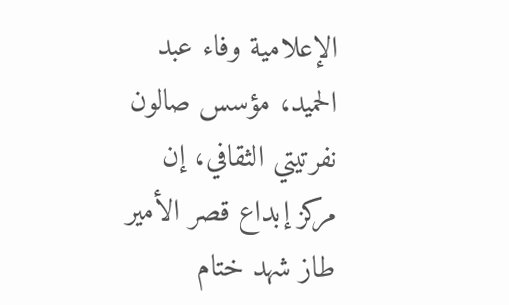الإعلامية وفاء عبد الحميد، مؤسس صالون نفرتيتي الثقافي، إن مركز إبداع قصر الأمير طاز شهد ختام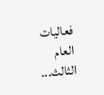فعاليات العام الثالث...